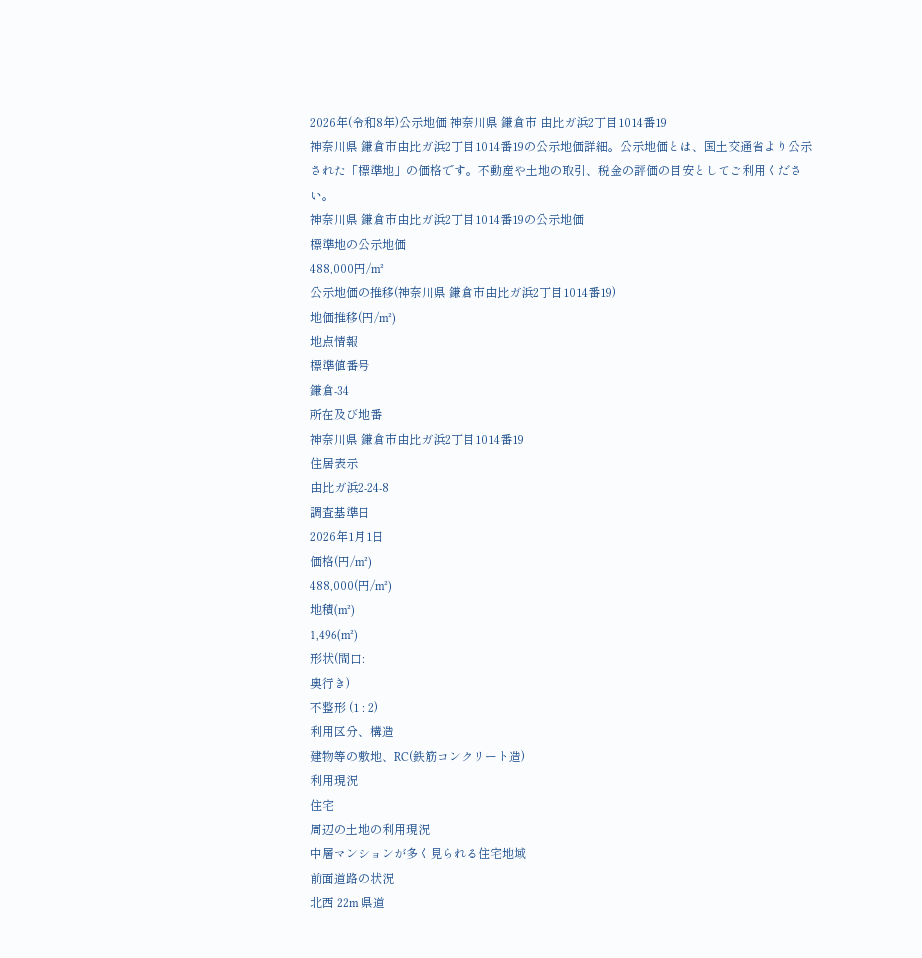2026年(令和8年)公示地価 神奈川県 鎌倉市 由比ガ浜2丁目1014番19
神奈川県 鎌倉市由比ガ浜2丁目1014番19の公示地価詳細。公示地価とは、国土交通省より公示された「標準地」の価格です。不動産や土地の取引、税金の評価の目安としてご利用ください。
神奈川県 鎌倉市由比ガ浜2丁目1014番19の公示地価
標準地の公示地価
488,000円/m²
公示地価の推移(神奈川県 鎌倉市由比ガ浜2丁目1014番19)
地価推移(円/m²)
地点情報
標準値番号
鎌倉-34
所在及び地番
神奈川県 鎌倉市由比ガ浜2丁目1014番19
住居表示
由比ガ浜2-24-8
調査基準日
2026年1月1日
価格(円/m²)
488,000(円/m²)
地積(m²)
1,496(m²)
形状(間口:
奥行き)
不整形 (1 : 2)
利用区分、構造
建物等の敷地、RC(鉄筋コンクリート造)
利用現況
住宅
周辺の土地の利用現況
中層マンションが多く見られる住宅地域
前面道路の状況
北西 22m 県道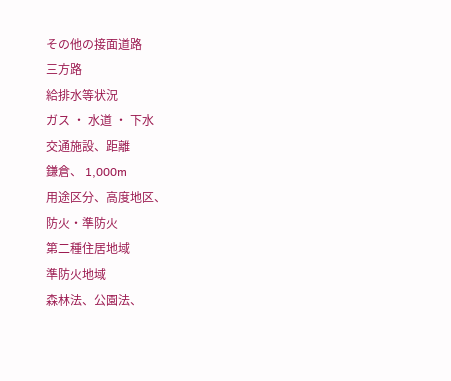その他の接面道路
三方路
給排水等状況
ガス ・ 水道 ・ 下水
交通施設、距離
鎌倉、 1,000m
用途区分、高度地区、
防火・準防火
第二種住居地域
準防火地域
森林法、公園法、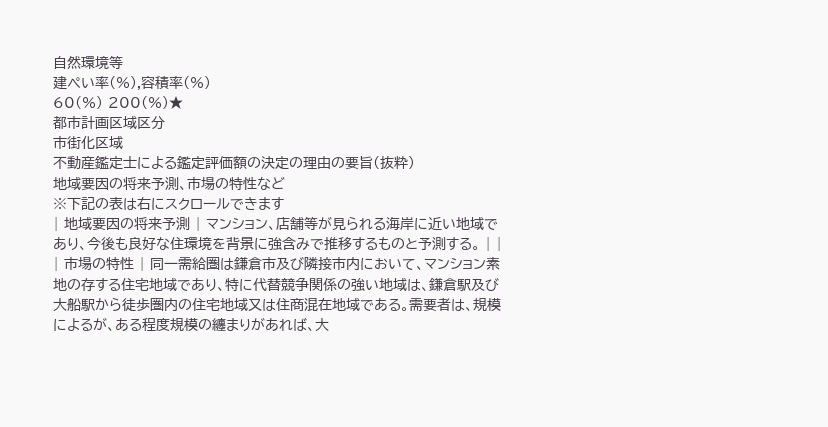自然環境等
建ぺい率(%),容積率(%)
60(%) 200(%)★
都市計画区域区分
市街化区域
不動産鑑定士による鑑定評価額の決定の理由の要旨(抜粋)
地域要因の将来予測、市場の特性など
※下記の表は右にスクロールできます
| 地域要因の将来予測 | マンション、店舗等が見られる海岸に近い地域であり、今後も良好な住環境を背景に強含みで推移するものと予測する。 | |
| 市場の特性 | 同一需給圏は鎌倉市及び隣接市内において、マンション素地の存する住宅地域であり、特に代替競争関係の強い地域は、鎌倉駅及び大船駅から徒歩圏内の住宅地域又は住商混在地域である。需要者は、規模によるが、ある程度規模の纏まりがあれば、大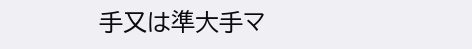手又は準大手マ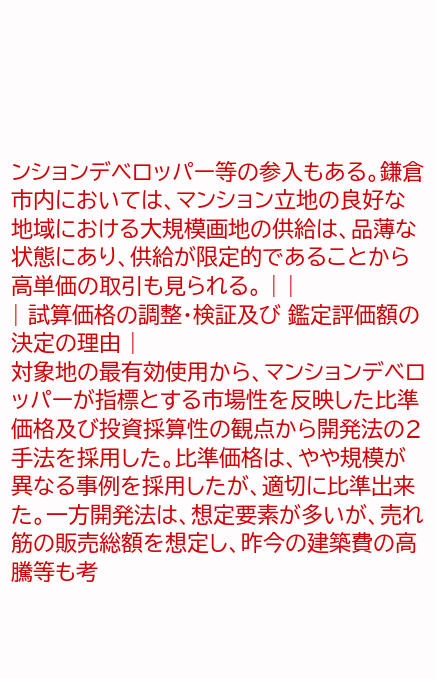ンションデベロッパー等の参入もある。鎌倉市内においては、マンション立地の良好な地域における大規模画地の供給は、品薄な状態にあり、供給が限定的であることから高単価の取引も見られる。 | |
| 試算価格の調整・検証及び 鑑定評価額の決定の理由 |
対象地の最有効使用から、マンションデベロッパーが指標とする市場性を反映した比準価格及び投資採算性の観点から開発法の2手法を採用した。比準価格は、やや規模が異なる事例を採用したが、適切に比準出来た。一方開発法は、想定要素が多いが、売れ筋の販売総額を想定し、昨今の建築費の高騰等も考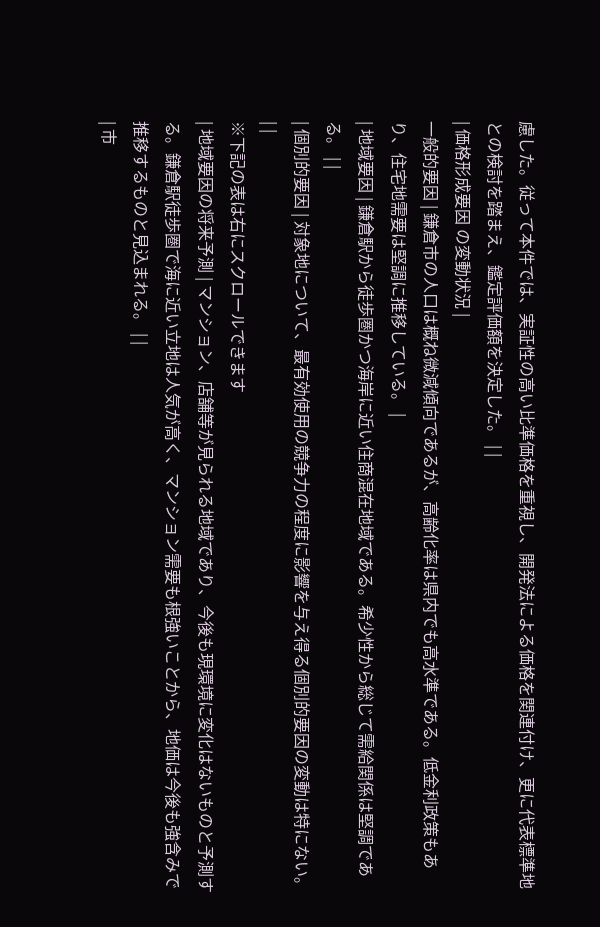慮した。従って本件では、実証性の高い比準価格を重視し、開発法による価格を関連付け、更に代表標準地との検討を踏まえ、鑑定評価額を決定した。 | |
| 価格形成要因 の変動状況 |
一般的要因 | 鎌倉市の人口は概ね微減傾向であるが、高齢化率は県内でも高水準である。低金利政策もあり、住宅地需要は堅調に推移している。 |
| 地域要因 | 鎌倉駅から徒歩圏かつ海岸に近い住商混在地域である。希少性から総じて需給関係は堅調である。 | |
| 個別的要因 | 対象地について、最有効使用の競争力の程度に影響を与え得る個別的要因の変動は特にない。 | |
※下記の表は右にスクロールできます
| 地域要因の将来予測 | マンション、店舗等が見られる地域であり、今後も現環境に変化はないものと予測する。鎌倉駅徒歩圏で海に近い立地は人気が高く、マンション需要も根強いことから、地価は今後も強含みで推移するものと見込まれる。 | |
| 市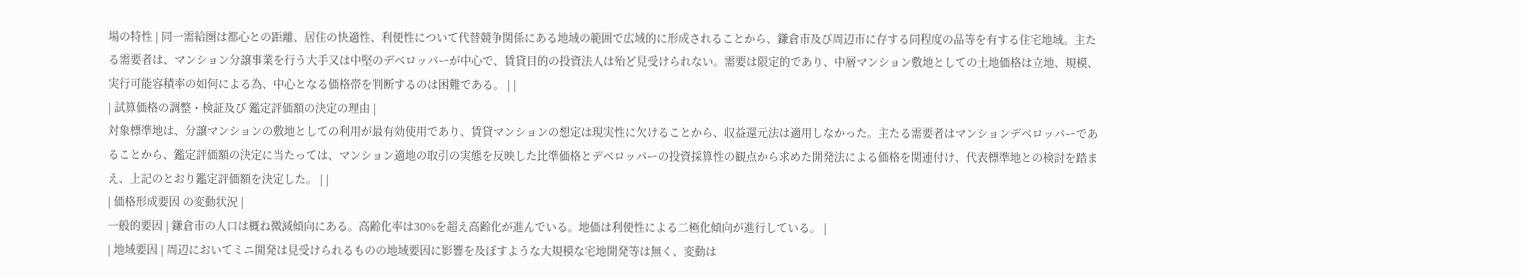場の特性 | 同一需給圏は都心との距離、居住の快適性、利便性について代替競争関係にある地域の範囲で広域的に形成されることから、鎌倉市及び周辺市に存する同程度の品等を有する住宅地域。主たる需要者は、マンション分譲事業を行う大手又は中堅のデベロッパーが中心で、賃貸目的の投資法人は殆ど見受けられない。需要は限定的であり、中層マンション敷地としての土地価格は立地、規模、実行可能容積率の如何による為、中心となる価格帯を判断するのは困難である。 | |
| 試算価格の調整・検証及び 鑑定評価額の決定の理由 |
対象標準地は、分譲マンションの敷地としての利用が最有効使用であり、賃貸マンションの想定は現実性に欠けることから、収益還元法は適用しなかった。主たる需要者はマンションデベロッパーであることから、鑑定評価額の決定に当たっては、マンション適地の取引の実態を反映した比準価格とデベロッパーの投資採算性の観点から求めた開発法による価格を関連付け、代表標準地との検討を踏まえ、上記のとおり鑑定評価額を決定した。 | |
| 価格形成要因 の変動状況 |
一般的要因 | 鎌倉市の人口は概ね微減傾向にある。高齢化率は30%を超え高齢化が進んでいる。地価は利便性による二極化傾向が進行している。 |
| 地域要因 | 周辺においてミニ開発は見受けられるものの地域要因に影響を及ぼすような大規模な宅地開発等は無く、変動は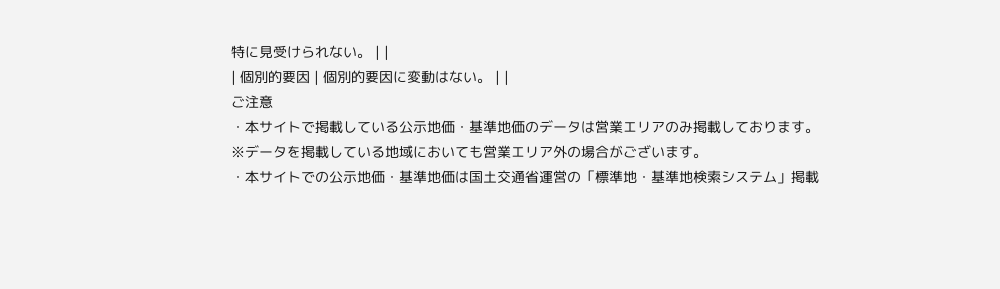特に見受けられない。 | |
| 個別的要因 | 個別的要因に変動はない。 | |
ご注意
・本サイトで掲載している公示地価・基準地価のデータは営業エリアのみ掲載しております。
※データを掲載している地域においても営業エリア外の場合がございます。
・本サイトでの公示地価・基準地価は国土交通省運営の「標準地・基準地検索システム」掲載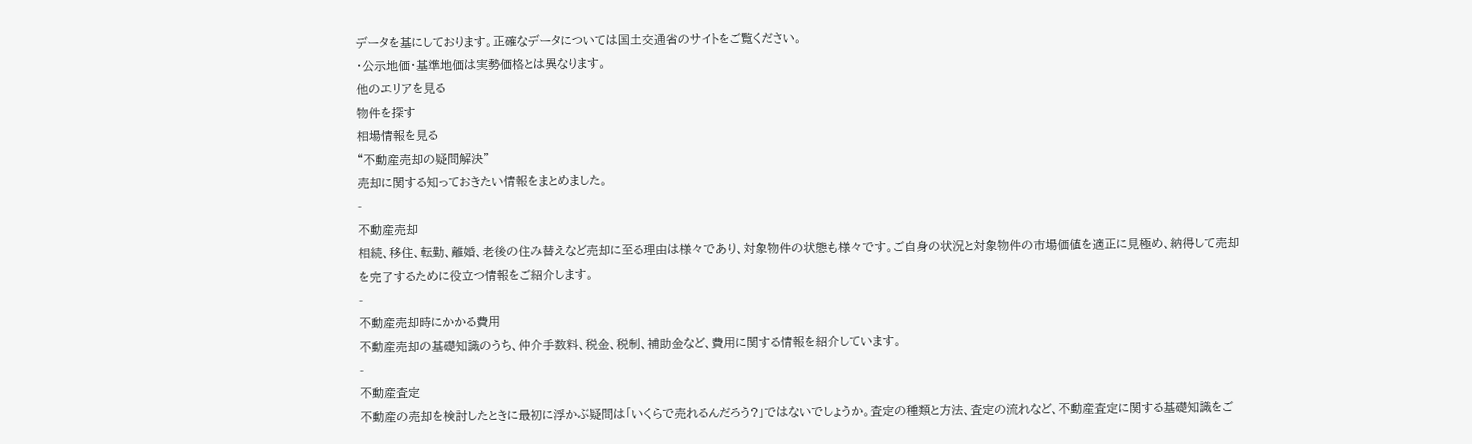データを基にしております。正確なデータについては国土交通省のサイトをご覧ください。
・公示地価・基準地価は実勢価格とは異なります。
他のエリアを見る
物件を探す
相場情報を見る
“不動産売却の疑問解決”
売却に関する知っておきたい情報をまとめました。
-
不動産売却
相続、移住、転勤、離婚、老後の住み替えなど売却に至る理由は様々であり、対象物件の状態も様々です。ご自身の状況と対象物件の市場価値を適正に見極め、納得して売却を完了するために役立つ情報をご紹介します。
-
不動産売却時にかかる費用
不動産売却の基礎知識のうち、仲介手数料、税金、税制、補助金など、費用に関する情報を紹介しています。
-
不動産査定
不動産の売却を検討したときに最初に浮かぶ疑問は「いくらで売れるんだろう?」ではないでしょうか。査定の種類と方法、査定の流れなど、不動産査定に関する基礎知識をご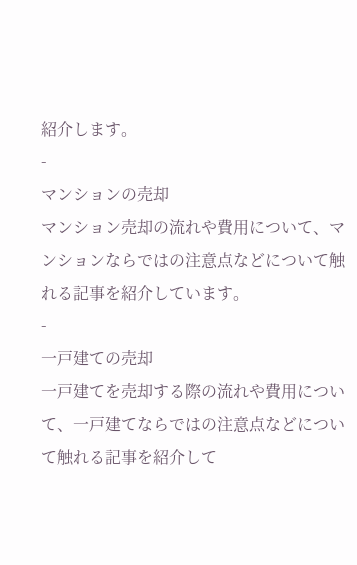紹介します。
-
マンションの売却
マンション売却の流れや費用について、マンションならではの注意点などについて触れる記事を紹介しています。
-
一戸建ての売却
一戸建てを売却する際の流れや費用について、一戸建てならではの注意点などについて触れる記事を紹介して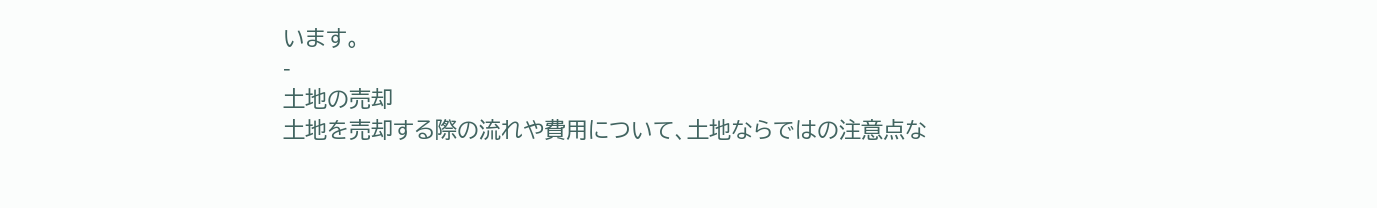います。
-
土地の売却
土地を売却する際の流れや費用について、土地ならではの注意点な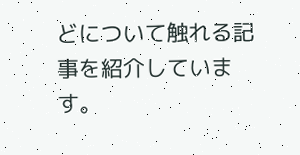どについて触れる記事を紹介しています。